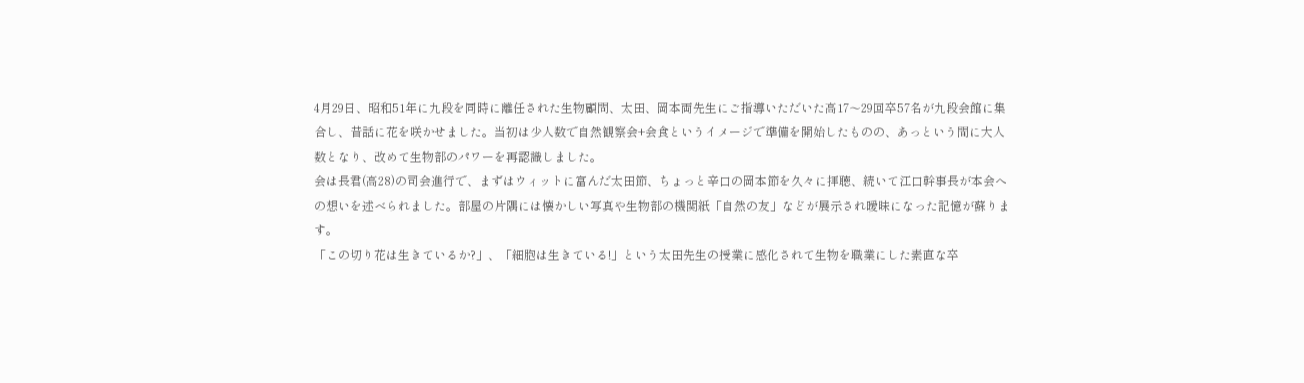4月29日、昭和51年に九段を同時に離任された生物顧問、太田、岡本両先生にご指導いただいた高17〜29回卒57名が九段会館に集合し、昔話に花を咲かせました。当初は少人数で自然観察会+会食というイメージで準備を開始したものの、あっという間に大人数となり、改めて生物部のパワーを再認識しました。
会は長君(高28)の司会進行で、まずはウィットに富んだ太田節、ちょっと辛口の岡本節を久々に拝聴、続いて江口幹事長が本会への想いを述べられました。部屋の片隅には懐かしい写真や生物部の機関紙「自然の友」などが展示され曖昧になった記憶が蘇ります。
「この切り花は生きているか?」、「細胞は生きている!」という太田先生の授業に感化されて生物を職業にした素直な卒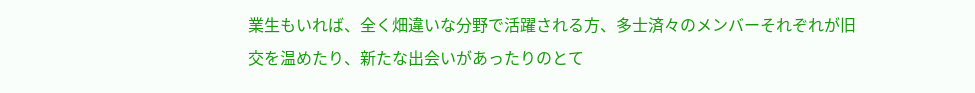業生もいれば、全く畑違いな分野で活躍される方、多士済々のメンバーそれぞれが旧交を温めたり、新たな出会いがあったりのとて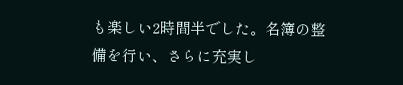も楽しい2時間半でした。名簿の整備を行い、さらに充実し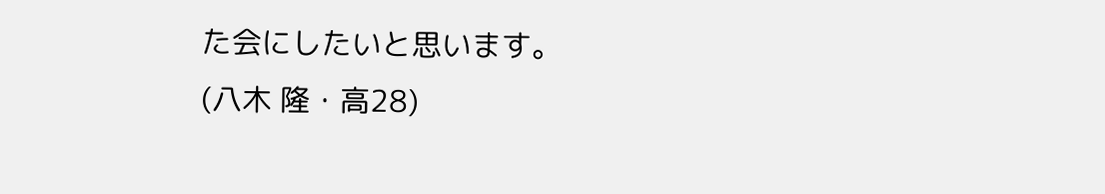た会にしたいと思います。
(八木 隆・高28)